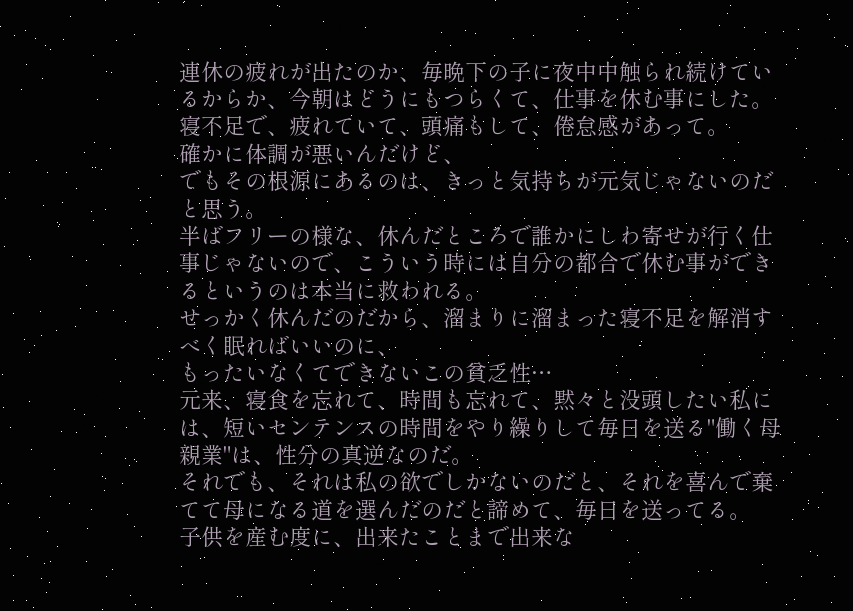連休の疲れが出たのか、毎晩下の子に夜中中触られ続けているからか、今朝はどうにもつらくて、仕事を休む事にした。
寝不足で、疲れていて、頭痛もして、倦怠感があって。
確かに体調が悪いんだけど、
でもその根源にあるのは、きっと気持ちが元気じゃないのだと思う。
半ばフリーの様な、休んだところで誰かにしわ寄せが行く仕事じゃないので、こういう時には自分の都合で休む事ができるというのは本当に救われる。
せっかく休んだのだから、溜まりに溜まった寝不足を解消すべく眠ればいいのに、
もったいなくてできないこの貧乏性…
元来、寝食を忘れて、時間も忘れて、黙々と没頭したい私には、短いセンテンスの時間をやり繰りして毎日を送る"働く母親業"は、性分の真逆なのだ。
それでも、それは私の欲でしかないのだと、それを喜んで棄てて母になる道を選んだのだと諦めて、毎日を送ってる。
子供を産む度に、出来たことまで出来な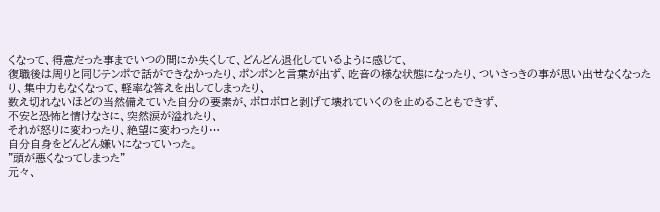くなって、得意だった事までいつの間にか失くして、どんどん退化しているように感じて、
復職後は周りと同じテンポで話ができなかったり、ポンポンと言葉が出ず、吃音の様な状態になったり、ついさっきの事が思い出せなくなったり、集中力もなくなって、軽率な答えを出してしまったり、
数え切れないほどの当然備えていた自分の要素が、ボロボロと剥げて壊れていくのを止めることもできず、
不安と恐怖と情けなさに、突然涙が溢れたり、
それが怒りに変わったり、絶望に変わったり…
自分自身をどんどん嫌いになっていった。
"頭が悪くなってしまった"
元々、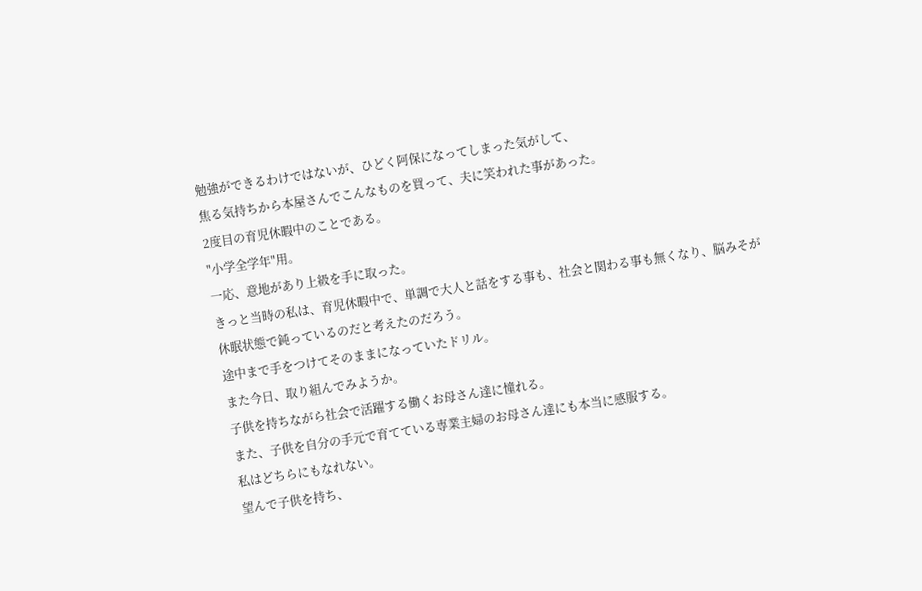勉強ができるわけではないが、ひどく阿保になってしまった気がして、
焦る気持ちから本屋さんでこんなものを買って、夫に笑われた事があった。
2度目の育児休暇中のことである。
"小学全学年"用。
一応、意地があり上級を手に取った。
きっと当時の私は、育児休暇中で、単調で大人と話をする事も、社会と関わる事も無くなり、脳みそが休眠状態で鈍っているのだと考えたのだろう。
途中まで手をつけてそのままになっていたドリル。
また今日、取り組んでみようか。
子供を持ちながら社会で活躍する働くお母さん達に憧れる。
また、子供を自分の手元で育てている専業主婦のお母さん達にも本当に感服する。
私はどちらにもなれない。
望んで子供を持ち、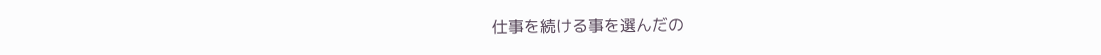仕事を続ける事を選んだの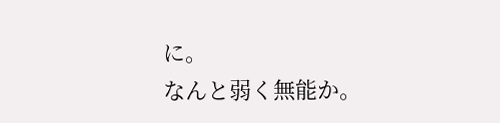に。
なんと弱く無能か。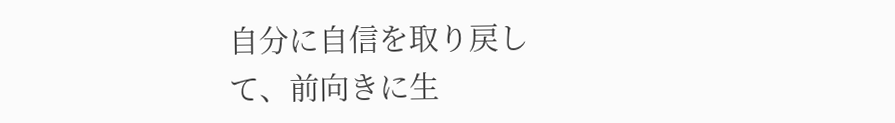自分に自信を取り戻して、前向きに生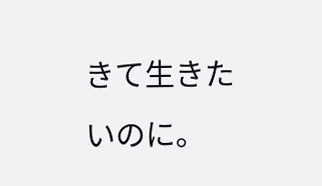きて生きたいのに。